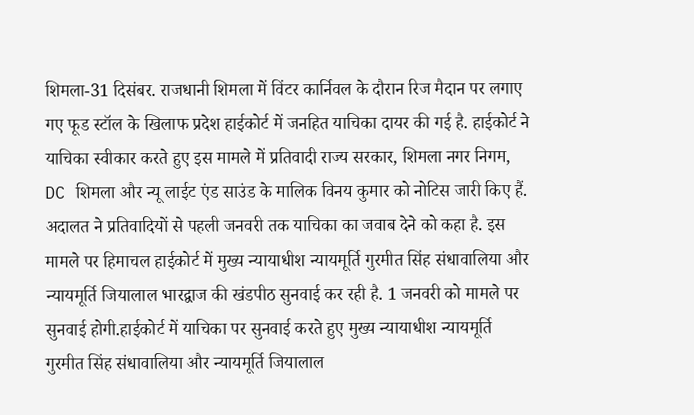शिमला-31 दिसंबर. राजधानी शिमला में विंटर कार्निवल के दौरान रिज मैदान पर लगाए गए फूड स्टॉल के खिलाफ प्रदेश हाईकोर्ट में जनहित याचिका दायर की गई है. हाईकोर्ट ने याचिका स्वीकार करते हुए इस मामले में प्रतिवादी राज्य सरकार, शिमला नगर निगम, DC शिमला और न्यू लाईट एंड साउंड के मालिक विनय कुमार को नोटिस जारी किए हैं. अदालत ने प्रतिवादियों से पहली जनवरी तक याचिका का जवाब देने को कहा है. इस मामले पर हिमाचल हाईकोर्ट में मुख्य न्यायाधीश न्यायमूर्ति गुरमीत सिंह संधावालिया और न्यायमूर्ति जियालाल भारद्वाज की खंडपीठ सुनवाई कर रही है. 1 जनवरी को मामले पर सुनवाई होगी.हाईकोर्ट में याचिका पर सुनवाई करते हुए मुख्य न्यायाधीश न्यायमूर्ति गुरमीत सिंह संधावालिया और न्यायमूर्ति जियालाल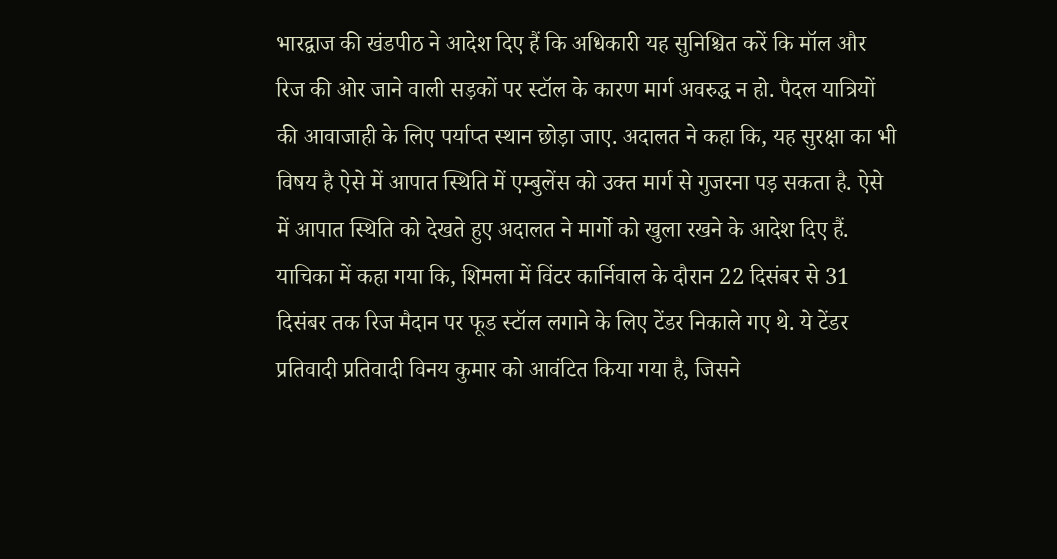भारद्वाज की खंडपीठ ने आदेश दिए हैं कि अधिकारी यह सुनिश्चित करें कि मॉल और रिज की ओर जाने वाली सड़कों पर स्टॉल के कारण मार्ग अवरुद्ध न हो. पैदल यात्रियों की आवाजाही के लिए पर्याप्त स्थान छोड़ा जाए. अदालत ने कहा कि, यह सुरक्षा का भी विषय है ऐसे में आपात स्थिति में एम्बुलेंस को उक्त मार्ग से गुजरना पड़ सकता है. ऐसे में आपात स्थिति को देखते हुए अदालत ने मार्गो को खुला रखने के आदेश दिए हैं.
याचिका में कहा गया कि, शिमला में विंटर कार्निवाल के दौरान 22 दिसंबर से 31 दिसंबर तक रिज मैदान पर फूड स्टॉल लगाने के लिए टेंडर निकाले गए थे. ये टेंडर प्रतिवादी प्रतिवादी विनय कुमार को आवंटित किया गया है, जिसने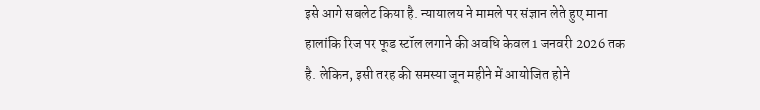इसे आगे सबलेट किया है. न्यायालय ने मामले पर संज्ञान लेते हुए माना हालांकि रिज पर फूड स्टॉल लगाने की अवधि केवल 1 जनवरी 2026 तक है. लेकिन, इसी तरह की समस्या जून महीने में आयोजित होने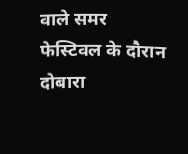वाले समर फेस्टिवल के दौरान दोबारा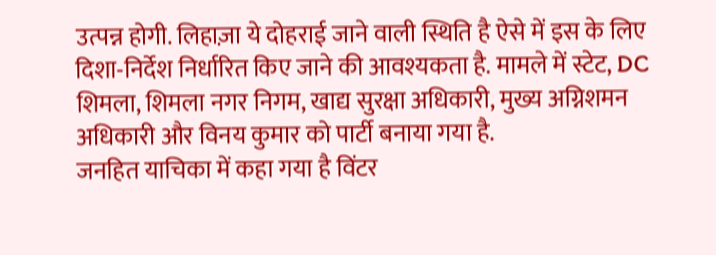उत्पन्न होगी. लिहाज़ा ये दोहराई जाने वाली स्थिति है ऐसे में इस के लिए दिशा-निर्देश निर्धारित किए जाने की आवश्यकता है. मामले में स्टेट, DC शिमला, शिमला नगर निगम, खाद्य सुरक्षा अधिकारी, मुख्य अग्निशमन अधिकारी और विनय कुमार को पार्टी बनाया गया है.
जनहित याचिका में कहा गया है विंटर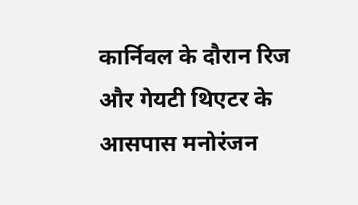कार्निवल के दौरान रिज और गेयटी थिएटर के आसपास मनोरंजन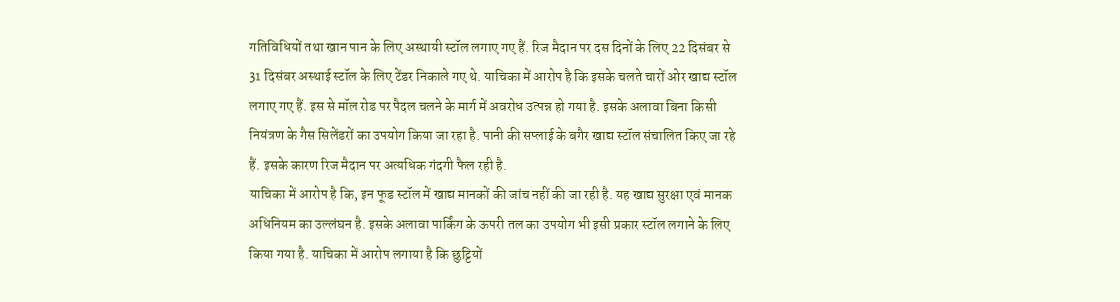गतिविधियों तथा खान पान के लिए अस्थायी स्टॉल लगाए गए हैं. रिज मैदान पर दस दिनों के लिए 22 दिसंबर से 31 दिसंबर अस्थाई स्टॉल के लिए टेंडर निकाले गए थे. याचिका में आरोप है कि इसके चलते चारों ओर खाद्य स्टॉल लगाए गए हैं. इस से मॉल रोड पर पैदल चलने के मार्ग में अवरोध उत्पन्न हो गया है. इसके अलावा बिना किसी नियंत्रण के गैस सिलेंडरों का उपयोग किया जा रहा है. पानी की सप्लाई के बगैर खाद्य स्टॉल संचालित किए जा रहे हैं. इसके कारण रिज मैदान पर अत्यधिक गंदगी फैल रही है.
याचिका में आरोप है कि, इन फूड स्टॉल में खाद्य मानकों की जांच नहीं की जा रही है. यह खाद्य सुरक्षा एवं मानक अधिनियम का उल्लंघन है. इसके अलावा पार्किंग के ऊपरी तल का उपयोग भी इसी प्रकार स्टॉल लगाने के लिए किया गया है. याचिका में आरोप लगाया है कि छुट्टियों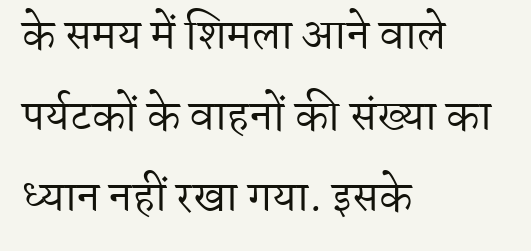के समय में शिमला आने वाले पर्यटकों के वाहनों की संख्या का ध्यान नहीं रखा गया. इसके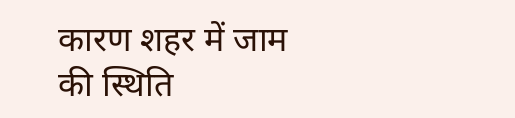कारण शहर में जाम की स्थिति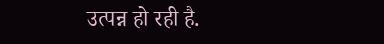उत्पन्न हो रही है.